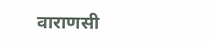वाराणसी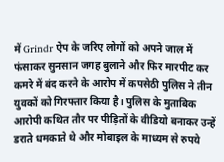में Grindr ऐप के जरिए लोगों को अपने जाल में फंसाकर सुनसान जगह बुलाने और फिर मारपीट कर कमरे में बंद करने के आरोप में कपसेठी पुलिस ने तीन युवकों को गिरफ्तार किया है। पुलिस के मुताबिक आरोपी कथित तौर पर पीड़ितों के वीडियो बनाकर उन्हें डराते धमकाते थे और मोबाइल के माध्यम से रुपये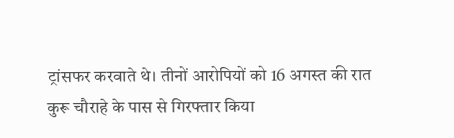ट्रांसफर करवाते थे। तीनों आरोपियों को 16 अगस्त की रात कुरू चौराहे के पास से गिरफ्तार किया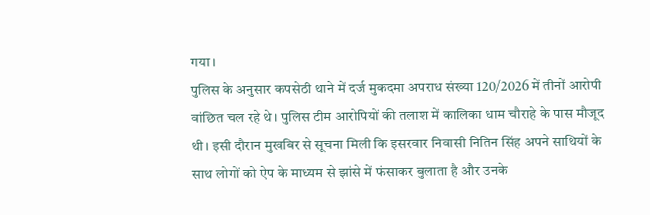गया।
पुलिस के अनुसार कपसेठी थाने में दर्ज मुकदमा अपराध संख्या 120/2026 में तीनों आरोपी वांछित चल रहे थे। पुलिस टीम आरोपियों की तलाश में कालिका धाम चौराहे के पास मौजूद थी। इसी दौरान मुखबिर से सूचना मिली कि इसरवार निवासी नितिन सिंह अपने साथियों के साथ लोगों को ऐप के माध्यम से झांसे में फंसाकर बुलाता है और उनके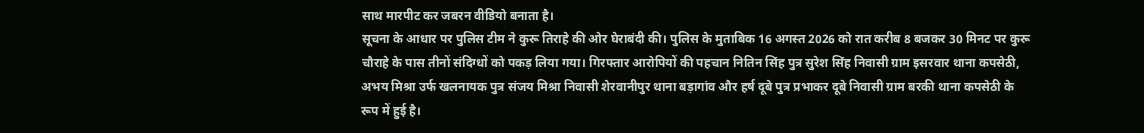साथ मारपीट कर जबरन वीडियो बनाता है।
सूचना के आधार पर पुलिस टीम ने कुरू तिराहे की ओर घेराबंदी की। पुलिस के मुताबिक 16 अगस्त 2026 को रात करीब 8 बजकर 30 मिनट पर कुरू चौराहे के पास तीनों संदिग्धों को पकड़ लिया गया। गिरफ्तार आरोपियों की पहचान नितिन सिंह पुत्र सुरेश सिंह निवासी ग्राम इसरवार थाना कपसेठी, अभय मिश्रा उर्फ खलनायक पुत्र संजय मिश्रा निवासी शेरवानीपुर थाना बड़ागांव और हर्ष दूबे पुत्र प्रभाकर दूबे निवासी ग्राम बरकी थाना कपसेठी के रूप में हुई है।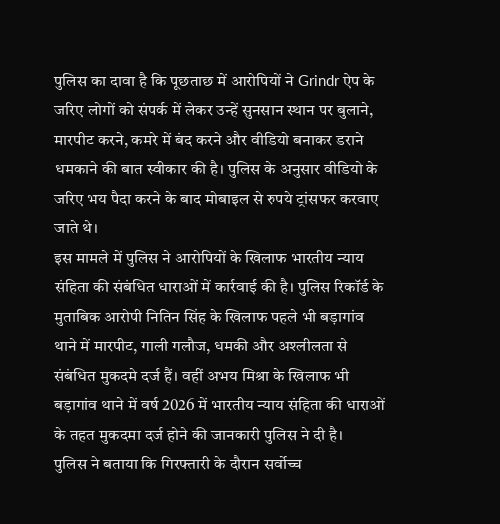पुलिस का दावा है कि पूछताछ में आरोपियों ने Grindr ऐप के जरिए लोगों को संपर्क में लेकर उन्हें सुनसान स्थान पर बुलाने, मारपीट करने, कमरे में बंद करने और वीडियो बनाकर डराने धमकाने की बात स्वीकार की है। पुलिस के अनुसार वीडियो के जरिए भय पैदा करने के बाद मोबाइल से रुपये ट्रांसफर करवाए जाते थे।
इस मामले में पुलिस ने आरोपियों के खिलाफ भारतीय न्याय संहिता की संबंधित धाराओं में कार्रवाई की है। पुलिस रिकॉर्ड के मुताबिक आरोपी नितिन सिंह के खिलाफ पहले भी बड़ागांव थाने में मारपीट, गाली गलौज, धमकी और अश्लीलता से संबंधित मुकदमे दर्ज हैं। वहीं अभय मिश्रा के खिलाफ भी बड़ागांव थाने में वर्ष 2026 में भारतीय न्याय संहिता की धाराओं के तहत मुकदमा दर्ज होने की जानकारी पुलिस ने दी है।
पुलिस ने बताया कि गिरफ्तारी के दौरान सर्वोच्च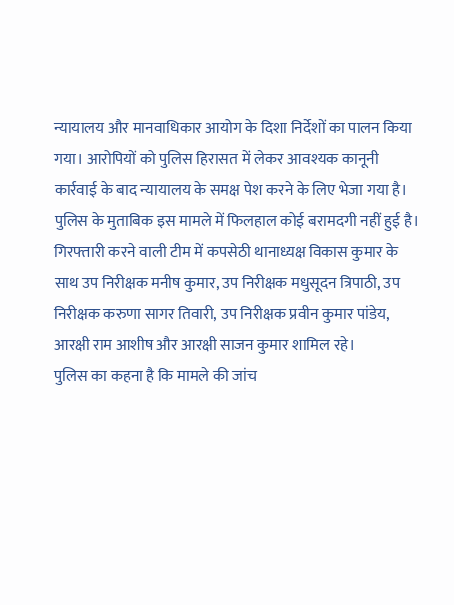न्यायालय और मानवाधिकार आयोग के दिशा निर्देशों का पालन किया गया। आरोपियों को पुलिस हिरासत में लेकर आवश्यक कानूनी कार्रवाई के बाद न्यायालय के समक्ष पेश करने के लिए भेजा गया है। पुलिस के मुताबिक इस मामले में फिलहाल कोई बरामदगी नहीं हुई है।
गिरफ्तारी करने वाली टीम में कपसेठी थानाध्यक्ष विकास कुमार के साथ उप निरीक्षक मनीष कुमार, उप निरीक्षक मधुसूदन त्रिपाठी, उप निरीक्षक करुणा सागर तिवारी, उप निरीक्षक प्रवीन कुमार पांडेय, आरक्षी राम आशीष और आरक्षी साजन कुमार शामिल रहे।
पुलिस का कहना है कि मामले की जांच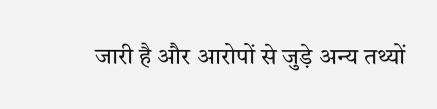जारी है और आरोपों से जुड़े अन्य तथ्यों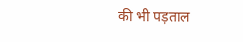की भी पड़ताल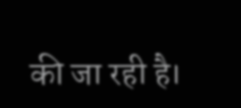की जा रही है।